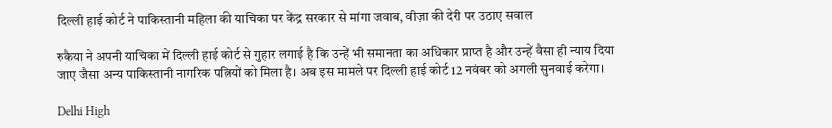दिल्ली हाई कोर्ट ने पाकिस्तानी महिला की याचिका पर केंद्र सरकार से मांगा जवाब, वीज़ा की देरी पर उठाए सवाल

रुकैया ने अपनी याचिका में दिल्ली हाई कोर्ट से गुहार लगाई है कि उन्हें भी समानता का अधिकार प्राप्त है और उन्हें वैसा ही न्याय दिया जाए जैसा अन्य पाकिस्तानी नागरिक पत्नियों को मिला है। अब इस मामले पर दिल्ली हाई कोर्ट 12 नवंबर को अगली सुनवाई करेगा।

Delhi High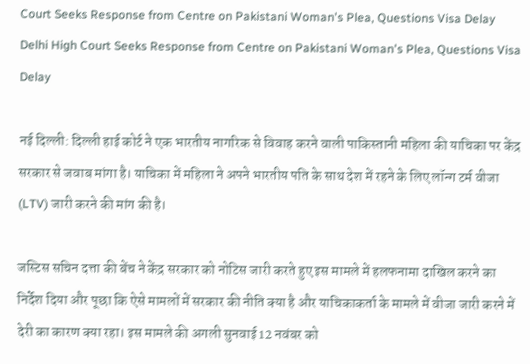Court Seeks Response from Centre on Pakistani Woman's Plea, Questions Visa Delay
Delhi High Court Seeks Response from Centre on Pakistani Woman's Plea, Questions Visa Delay

नई दिल्ली: दिल्ली हाई कोर्ट ने एक भारतीय नागरिक से विवाह करने वाली पाकिस्तानी महिला की याचिका पर केंद्र सरकार से जवाब मांगा है। याचिका में महिला ने अपने भारतीय पति के साथ देश में रहने के लिए लॉन्ग टर्म वीजा (LTV) जारी करने की मांग की है।

जस्टिस सचिन दत्ता की बेंच ने केंद्र सरकार को नोटिस जारी करते हुए इस मामले में हलफनामा दाखिल करने का निर्देश दिया और पूछा कि ऐसे मामलों में सरकार की नीति क्या है और याचिकाकर्ता के मामले में वीजा जारी करने में देरी का कारण क्या रहा। इस मामले की अगली सुनवाई 12 नवंबर को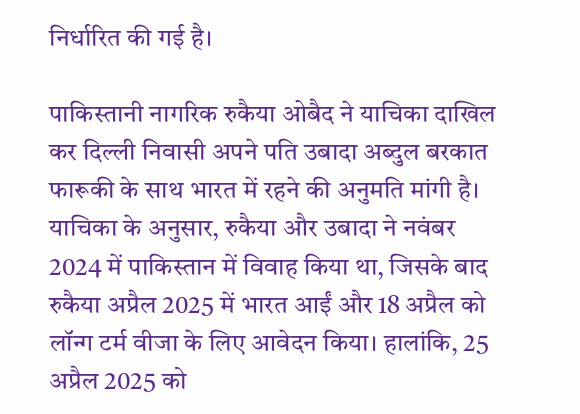निर्धारित की गई है।

पाकिस्तानी नागरिक रुकैया ओबैद ने याचिका दाखिल कर दिल्ली निवासी अपने पति उबादा अब्दुल बरकात फारूकी के साथ भारत में रहने की अनुमति मांगी है। याचिका के अनुसार, रुकैया और उबादा ने नवंबर 2024 में पाकिस्तान में विवाह किया था, जिसके बाद रुकैया अप्रैल 2025 में भारत आईं और 18 अप्रैल को लॉन्ग टर्म वीजा के लिए आवेदन किया। हालांकि, 25 अप्रैल 2025 को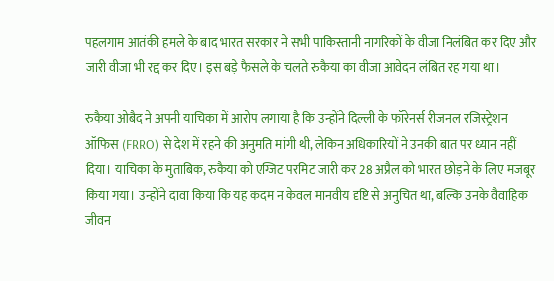पहलगाम आतंकी हमले के बाद भारत सरकार ने सभी पाकिस्तानी नागरिकों के वीजा निलंबित कर दिए और जारी वीजा भी रद्द कर दिए। इस बड़े फैसले के चलते रुकैया का वीजा आवेदन लंबित रह गया था।

रुकैया ओबैद ने अपनी याचिका में आरोप लगाया है कि उन्होंने दिल्ली के फॉरेनर्स रीजनल रजिस्ट्रेशन ऑफिस (FRRO) से देश में रहने की अनुमति मांगी थी, लेकिन अधिकारियों ने उनकी बात पर ध्यान नहीं दिया। याचिका के मुताबिक, रुकैया को एग्जिट परमिट जारी कर 28 अप्रैल को भारत छोड़ने के लिए मजबूर किया गया। उन्होंने दावा किया कि यह कदम न केवल मानवीय दृष्टि से अनुचित था, बल्कि उनके वैवाहिक जीवन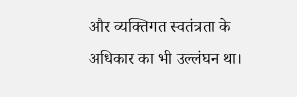और व्यक्तिगत स्वतंत्रता के अधिकार का भी उल्लंघन था।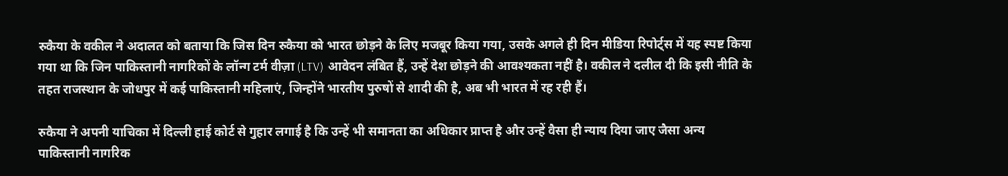रुकैया के वकील ने अदालत को बताया कि जिस दिन रुकैया को भारत छोड़ने के लिए मजबूर किया गया, उसके अगले ही दिन मीडिया रिपोर्ट्स में यह स्पष्ट किया गया था कि जिन पाकिस्तानी नागरिकों के लॉन्ग टर्म वीज़ा (LTV) आवेदन लंबित हैं, उन्हें देश छोड़ने की आवश्यकता नहीं है। वकील ने दलील दी कि इसी नीति के तहत राजस्थान के जोधपुर में कई पाकिस्तानी महिलाएं, जिन्होंने भारतीय पुरुषों से शादी की है, अब भी भारत में रह रही हैं।

रुकैया ने अपनी याचिका में दिल्ली हाई कोर्ट से गुहार लगाई है कि उन्हें भी समानता का अधिकार प्राप्त है और उन्हें वैसा ही न्याय दिया जाए जैसा अन्य पाकिस्तानी नागरिक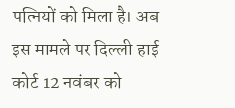पत्नियों को मिला है। अब इस मामले पर दिल्ली हाई कोर्ट 12 नवंबर को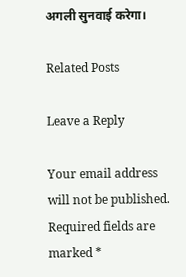अगली सुनवाई करेगा।

Related Posts

Leave a Reply

Your email address will not be published. Required fields are marked *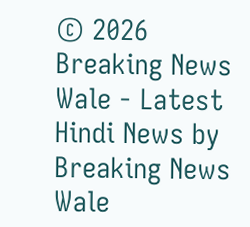© 2026 Breaking News Wale - Latest Hindi News by Breaking News Wale